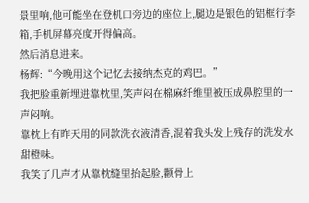景里响,他可能坐在登机口旁边的座位上,腿边是银色的铝框行李箱,手机屏幕亮度开得偏高。
然后消息进来。
杨辉:“今晚用这个记忆去接纳杰克的鸡巴。”
我把脸重新埋进靠枕里,笑声闷在棉麻纤维里被压成鼻腔里的一声闷响。
靠枕上有昨天用的同款洗衣液清香,混着我头发上残存的洗发水甜橙味。
我笑了几声才从靠枕缝里抬起脸,颧骨上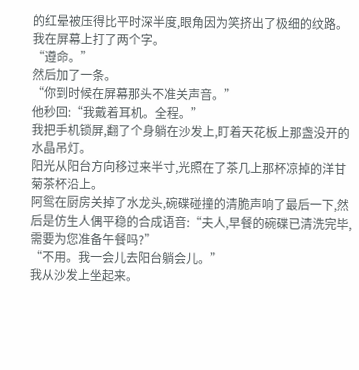的红晕被压得比平时深半度,眼角因为笑挤出了极细的纹路。
我在屏幕上打了两个字。
“遵命。”
然后加了一条。
“你到时候在屏幕那头不准关声音。”
他秒回:“我戴着耳机。全程。”
我把手机锁屏,翻了个身躺在沙发上,盯着天花板上那盏没开的水晶吊灯。
阳光从阳台方向移过来半寸,光照在了茶几上那杯凉掉的洋甘菊茶杯沿上。
阿鸳在厨房关掉了水龙头,碗碟碰撞的清脆声响了最后一下,然后是仿生人偶平稳的合成语音:“夫人,早餐的碗碟已清洗完毕,需要为您准备午餐吗?”
“不用。我一会儿去阳台躺会儿。”
我从沙发上坐起来。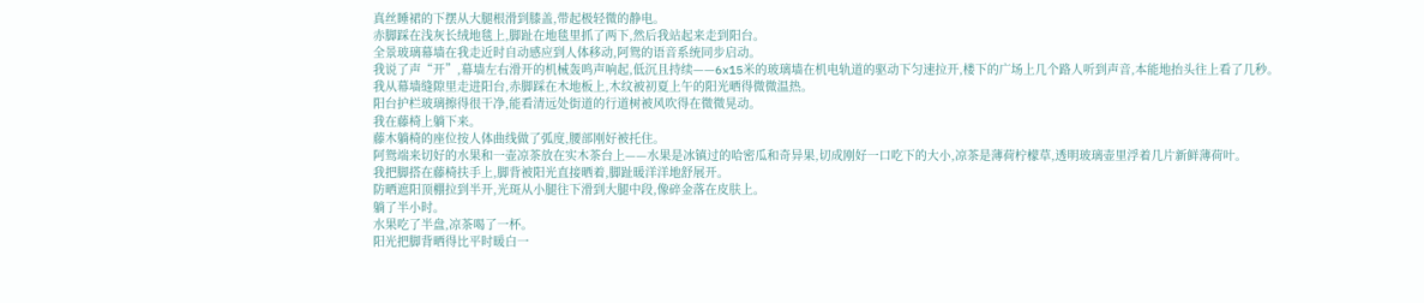真丝睡裙的下摆从大腿根滑到膝盖,带起极轻微的静电。
赤脚踩在浅灰长绒地毯上,脚趾在地毯里抓了两下,然后我站起来走到阳台。
全景玻璃幕墙在我走近时自动感应到人体移动,阿鸳的语音系统同步启动。
我说了声“开”,幕墙左右滑开的机械轰鸣声响起,低沉且持续——6x15米的玻璃墙在机电轨道的驱动下匀速拉开,楼下的广场上几个路人听到声音,本能地抬头往上看了几秒。
我从幕墙缝隙里走进阳台,赤脚踩在木地板上,木纹被初夏上午的阳光晒得微微温热。
阳台护栏玻璃擦得很干净,能看清远处街道的行道树被风吹得在微微晃动。
我在藤椅上躺下来。
藤木躺椅的座位按人体曲线做了弧度,腰部刚好被托住。
阿鸳端来切好的水果和一壶凉茶放在实木茶台上——水果是冰镇过的哈密瓜和奇异果,切成刚好一口吃下的大小,凉茶是薄荷柠檬草,透明玻璃壶里浮着几片新鲜薄荷叶。
我把脚搭在藤椅扶手上,脚背被阳光直接晒着,脚趾暖洋洋地舒展开。
防晒遮阳顶棚拉到半开,光斑从小腿往下滑到大腿中段,像碎金落在皮肤上。
躺了半小时。
水果吃了半盘,凉茶喝了一杯。
阳光把脚背晒得比平时暖白一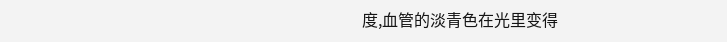度,血管的淡青色在光里变得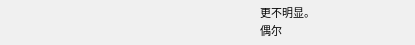更不明显。
偶尔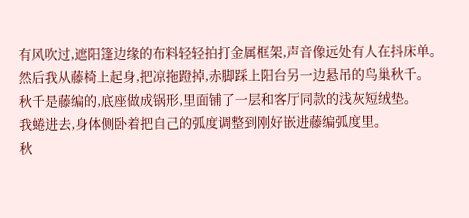有风吹过,遮阳篷边缘的布料轻轻拍打金属框架,声音像远处有人在抖床单。
然后我从藤椅上起身,把凉拖蹬掉,赤脚踩上阳台另一边悬吊的鸟巢秋千。
秋千是藤编的,底座做成锅形,里面铺了一层和客厅同款的浅灰短绒垫。
我蜷进去,身体侧卧着把自己的弧度调整到刚好嵌进藤编弧度里。
秋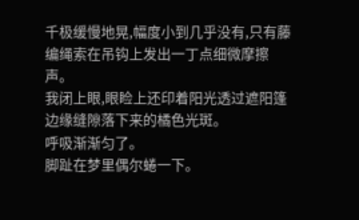千极缓慢地晃,幅度小到几乎没有,只有藤编绳索在吊钩上发出一丁点细微摩擦声。
我闭上眼,眼睑上还印着阳光透过遮阳篷边缘缝隙落下来的橘色光斑。
呼吸渐渐匀了。
脚趾在梦里偶尔蜷一下。